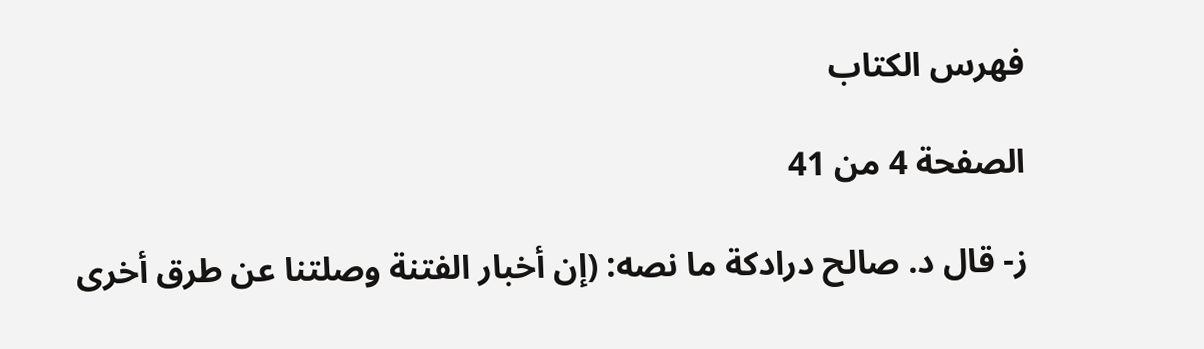فهرس الكتاب

الصفحة 4 من 41

ز- قال د. صالح درادكة ما نصه: (إن أخبار الفتنة وصلتنا عن طرق أخرى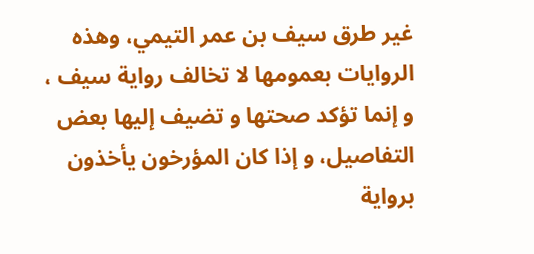غير طرق سيف بن عمر التيمي، وهذه الروايات بعمومها لا تخالف رواية سيف ، و إنما تؤكد صحتها و تضيف إليها بعض التفاصيل، و إذا كان المؤرخون يأخذون برواية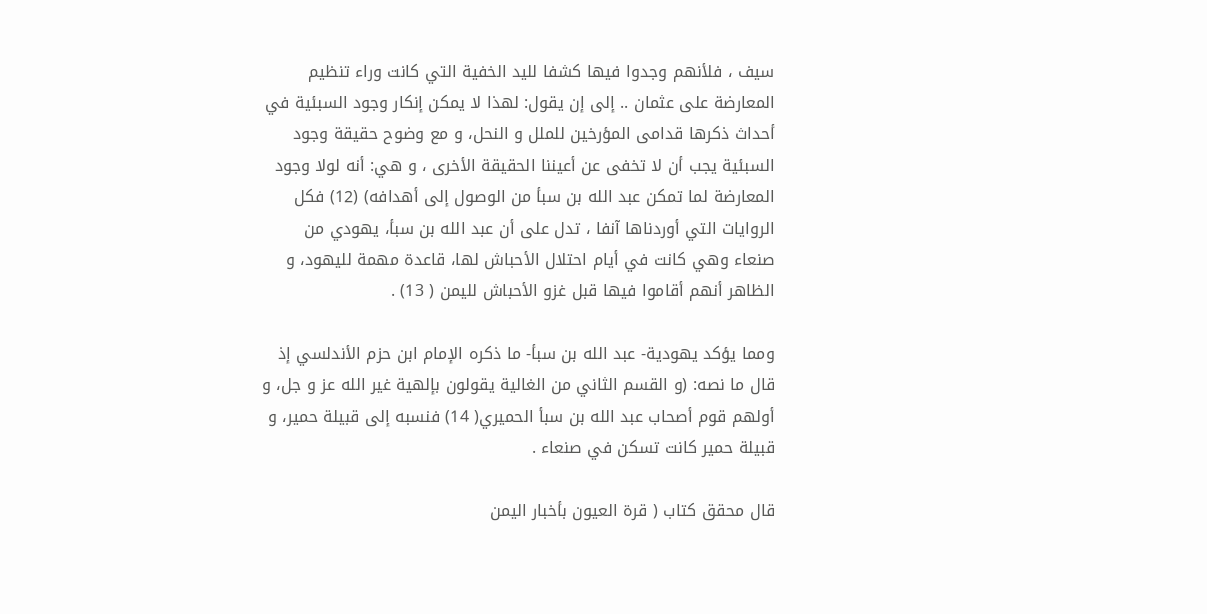سيف ، فلأنهم وجدوا فيها كشفا لليد الخفية التي كانت وراء تنظيم المعارضة على عثمان .. إلى إن يقول: لهذا لا يمكن إنكار وجود السبئية في أحداث ذكرها قدامى المؤرخين للملل و النحل، و مع وضوح حقيقة وجود السبئية يجب أن لا تخفى عن أعيننا الحقيقة الأخرى ، و هي: أنه لولا وجود المعارضة لما تمكن عبد الله بن سبأ من الوصول إلى أهدافه) (12) فكل الروايات التي أوردناها آنفا ، تدل على أن عبد الله بن سبأ، يهودي من صنعاء وهي كانت في أيام احتلال الأحباش لها، قاعدة مهمة لليهود، و الظاهر أنهم أقاموا فيها قبل غزو الأحباش لليمن ( 13) .

ومما يؤكد يهودية- عبد الله بن سبأ- ما ذكره الإمام ابن حزم الأندلسي إذ قال ما نصه: (و القسم الثاني من الغالية يقولون بإلهية غير الله عز و جل، و أولهم قوم أصحاب عبد الله بن سبأ الحميري( 14) فنسبه إلى قبيلة حمير، و قبيلة حمير كانت تسكن في صنعاء .

قال محقق كتاب ( قرة العيون بأخبار اليمن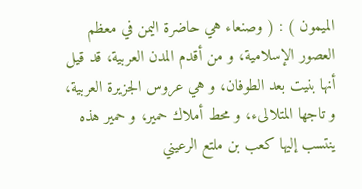الميمون ) : ( وصنعاء هي حاضرة اليمن في معظم العصور الإسلامية، و من أقدم المدن العربية، قد قيل أنها بنيت بعد الطوفان، و هي عروس الجزيرة العربية، و تاجها المتلالىء، و محط أملاك حمير، و حمير هذه ينتسب إليها كعب بن ملتع الرعيني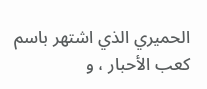الحميري الذي اشتهر باسم كعب الأحبار ، و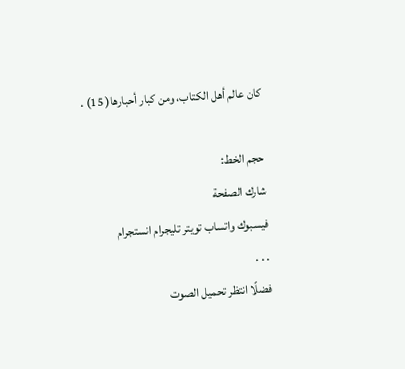كان عالم أهل الكتاب، ومن كبار أحبارها( 15) .

حجم الخط:
شارك الصفحة
فيسبوك واتساب تويتر تليجرام انستجرام
. . .
فضلًا انتظر تحميل الصوت